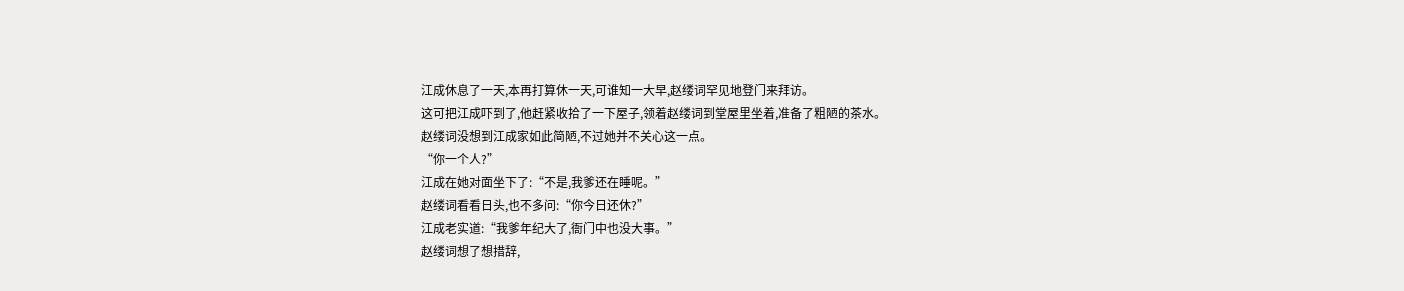江成休息了一天,本再打算休一天,可谁知一大早,赵缕词罕见地登门来拜访。
这可把江成吓到了,他赶紧收拾了一下屋子,领着赵缕词到堂屋里坐着,准备了粗陋的茶水。
赵缕词没想到江成家如此简陋,不过她并不关心这一点。
“你一个人?”
江成在她对面坐下了:“不是,我爹还在睡呢。”
赵缕词看看日头,也不多问:“你今日还休?”
江成老实道:“我爹年纪大了,衙门中也没大事。”
赵缕词想了想措辞,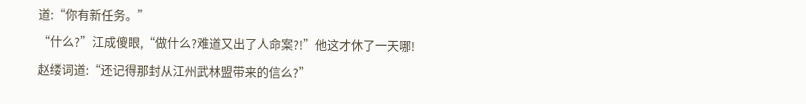道:“你有新任务。”
“什么?”江成傻眼,“做什么?难道又出了人命案?!”他这才休了一天哪!
赵缕词道:“还记得那封从江州武林盟带来的信么?”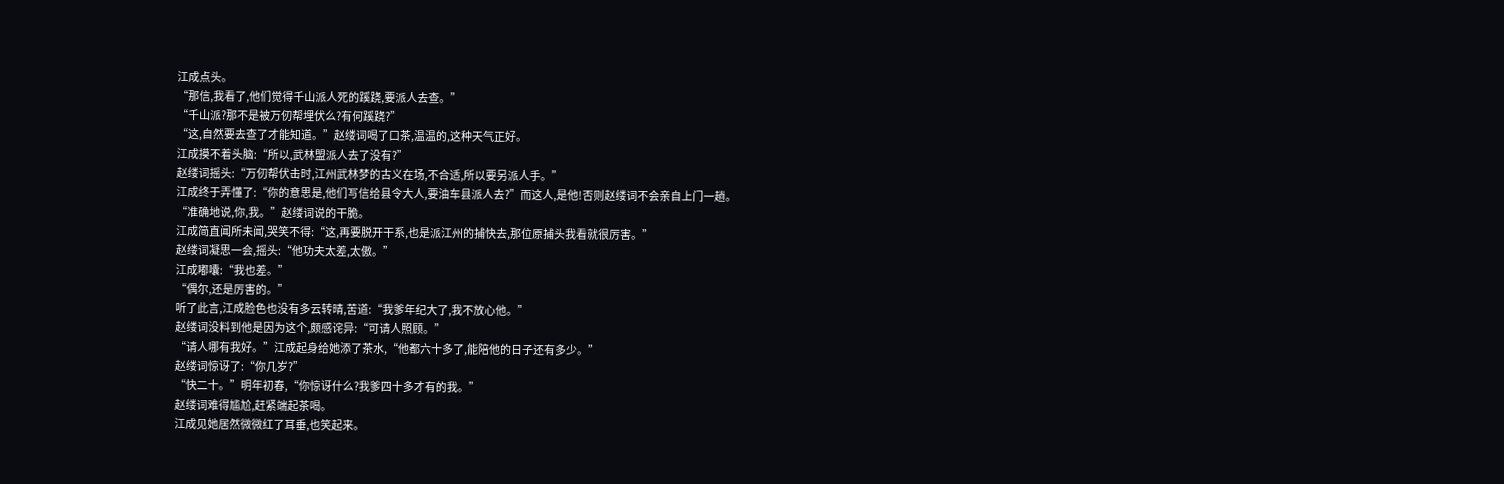江成点头。
“那信,我看了,他们觉得千山派人死的蹊跷,要派人去查。”
“千山派?那不是被万仞帮埋伏么?有何蹊跷?”
“这,自然要去查了才能知道。”赵缕词喝了口茶,温温的,这种天气正好。
江成摸不着头脑:“所以,武林盟派人去了没有?”
赵缕词摇头:“万仞帮伏击时,江州武林梦的古义在场,不合适,所以要另派人手。”
江成终于弄懂了:“你的意思是,他们写信给县令大人,要油车县派人去?”而这人,是他!否则赵缕词不会亲自上门一趟。
“准确地说,你,我。”赵缕词说的干脆。
江成简直闻所未闻,哭笑不得:“这,再要脱开干系,也是派江州的捕快去,那位原捕头我看就很厉害。”
赵缕词凝思一会,摇头:“他功夫太差,太傲。”
江成嘟囔:“我也差。”
“偶尔,还是厉害的。”
听了此言,江成脸色也没有多云转晴,苦道:“我爹年纪大了,我不放心他。”
赵缕词没料到他是因为这个,颇感诧异:“可请人照顾。”
“请人哪有我好。”江成起身给她添了茶水,“他都六十多了,能陪他的日子还有多少。”
赵缕词惊讶了:“你几岁?”
“快二十。”明年初春,“你惊讶什么?我爹四十多才有的我。”
赵缕词难得尴尬,赶紧端起茶喝。
江成见她居然微微红了耳垂,也笑起来。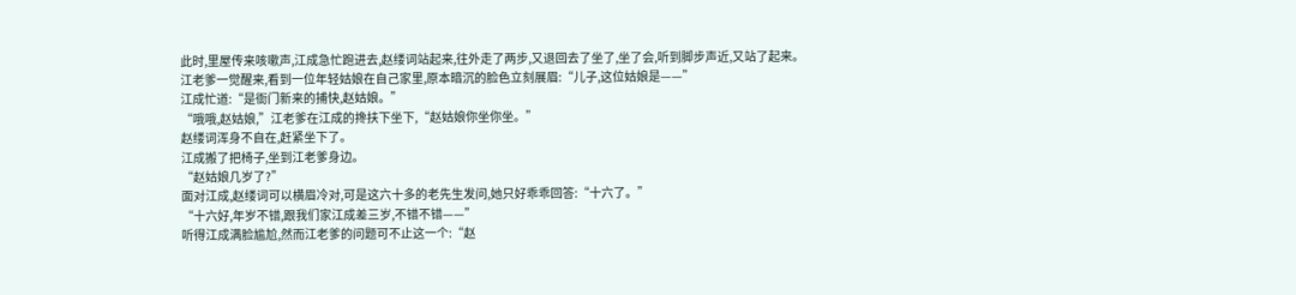此时,里屋传来咳嗽声,江成急忙跑进去,赵缕词站起来,往外走了两步,又退回去了坐了,坐了会,听到脚步声近,又站了起来。
江老爹一觉醒来,看到一位年轻姑娘在自己家里,原本暗沉的脸色立刻展眉:“儿子,这位姑娘是——”
江成忙道:“是衙门新来的捕快,赵姑娘。”
“哦哦,赵姑娘,”江老爹在江成的搀扶下坐下,“赵姑娘你坐你坐。”
赵缕词浑身不自在,赶紧坐下了。
江成搬了把椅子,坐到江老爹身边。
“赵姑娘几岁了?”
面对江成,赵缕词可以横眉冷对,可是这六十多的老先生发问,她只好乖乖回答:“十六了。”
“十六好,年岁不错,跟我们家江成差三岁,不错不错——”
听得江成满脸尴尬,然而江老爹的问题可不止这一个:“赵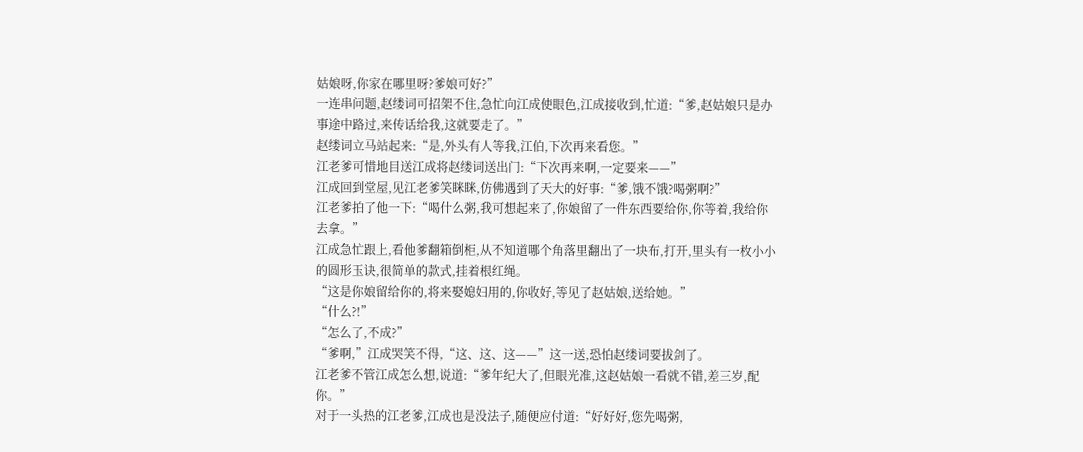姑娘呀,你家在哪里呀?爹娘可好?”
一连串问题,赵缕词可招架不住,急忙向江成使眼色,江成接收到,忙道:“爹,赵姑娘只是办事途中路过,来传话给我,这就要走了。”
赵缕词立马站起来:“是,外头有人等我,江伯,下次再来看您。”
江老爹可惜地目送江成将赵缕词送出门:“下次再来啊,一定要来——”
江成回到堂屋,见江老爹笑眯眯,仿佛遇到了天大的好事:“爹,饿不饿?喝粥啊?”
江老爹拍了他一下:“喝什么粥,我可想起来了,你娘留了一件东西要给你,你等着,我给你去拿。”
江成急忙跟上,看他爹翻箱倒柜,从不知道哪个角落里翻出了一块布,打开,里头有一枚小小的圆形玉诀,很简单的款式,挂着根红绳。
“这是你娘留给你的,将来娶媳妇用的,你收好,等见了赵姑娘,送给她。”
“什么?!”
“怎么了,不成?”
“爹啊,”江成哭笑不得,“这、这、这——”这一送,恐怕赵缕词要拔剑了。
江老爹不管江成怎么想,说道:“爹年纪大了,但眼光准,这赵姑娘一看就不错,差三岁,配你。”
对于一头热的江老爹,江成也是没法子,随便应付道:“好好好,您先喝粥,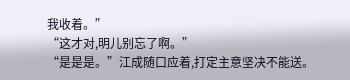我收着。”
“这才对,明儿别忘了啊。”
“是是是。”江成随口应着,打定主意坚决不能送。